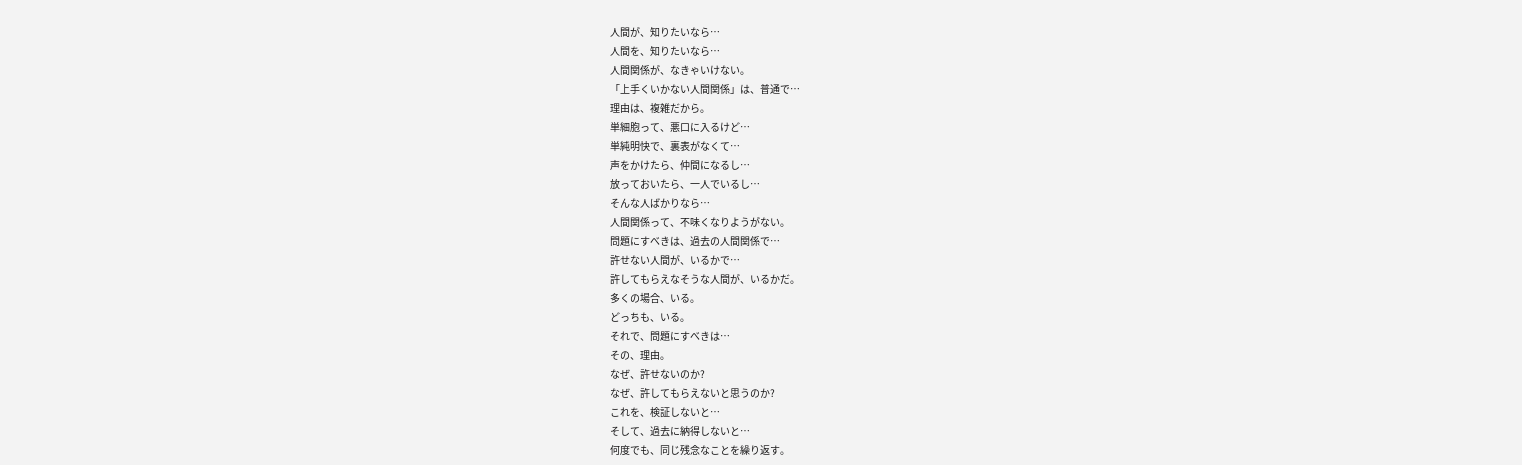人間が、知りたいなら…
人間を、知りたいなら…
人間関係が、なきゃいけない。
「上手くいかない人間関係」は、普通で…
理由は、複雑だから。
単細胞って、悪口に入るけど…
単純明快で、裏表がなくて…
声をかけたら、仲間になるし…
放っておいたら、一人でいるし…
そんな人ばかりなら…
人間関係って、不味くなりようがない。
問題にすべきは、過去の人間関係で…
許せない人間が、いるかで…
許してもらえなそうな人間が、いるかだ。
多くの場合、いる。
どっちも、いる。
それで、問題にすべきは…
その、理由。
なぜ、許せないのか?
なぜ、許してもらえないと思うのか?
これを、検証しないと…
そして、過去に納得しないと…
何度でも、同じ残念なことを繰り返す。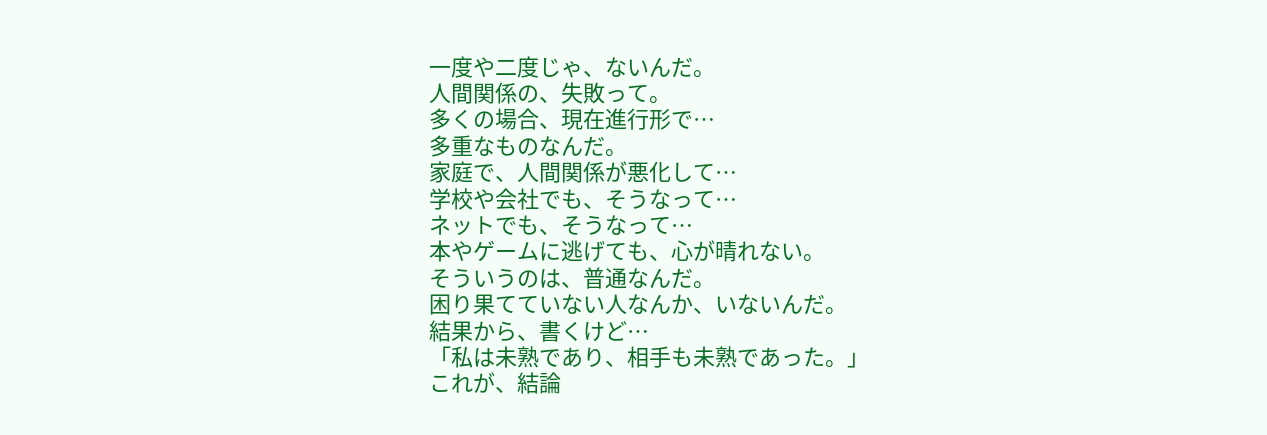一度や二度じゃ、ないんだ。
人間関係の、失敗って。
多くの場合、現在進行形で…
多重なものなんだ。
家庭で、人間関係が悪化して…
学校や会社でも、そうなって…
ネットでも、そうなって…
本やゲームに逃げても、心が晴れない。
そういうのは、普通なんだ。
困り果てていない人なんか、いないんだ。
結果から、書くけど…
「私は未熟であり、相手も未熟であった。」
これが、結論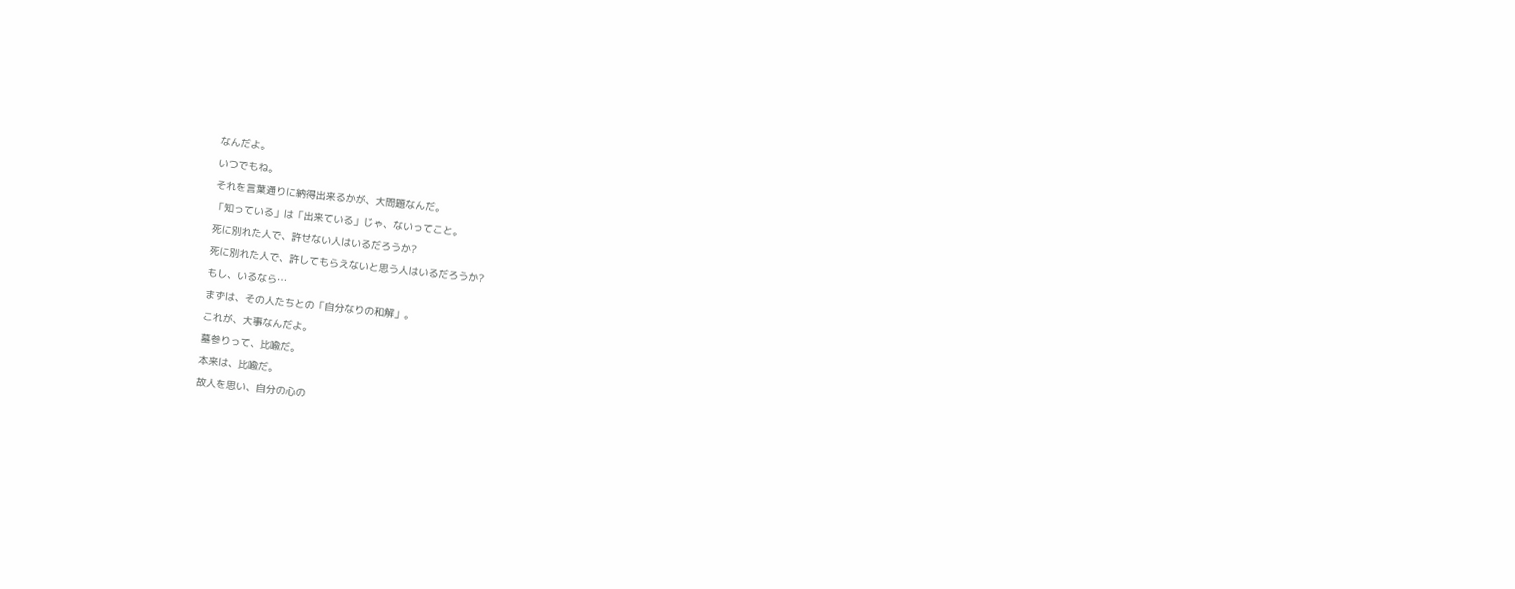なんだよ。
いつでもね。
それを言葉通りに納得出来るかが、大問題なんだ。
「知っている」は「出来ている」じゃ、ないってこと。
死に別れた人で、許せない人はいるだろうか?
死に別れた人で、許してもらえないと思う人はいるだろうか?
もし、いるなら…
まずは、その人たちとの「自分なりの和解」。
これが、大事なんだよ。
墓参りって、比喩だ。
本来は、比喩だ。
故人を思い、自分の心の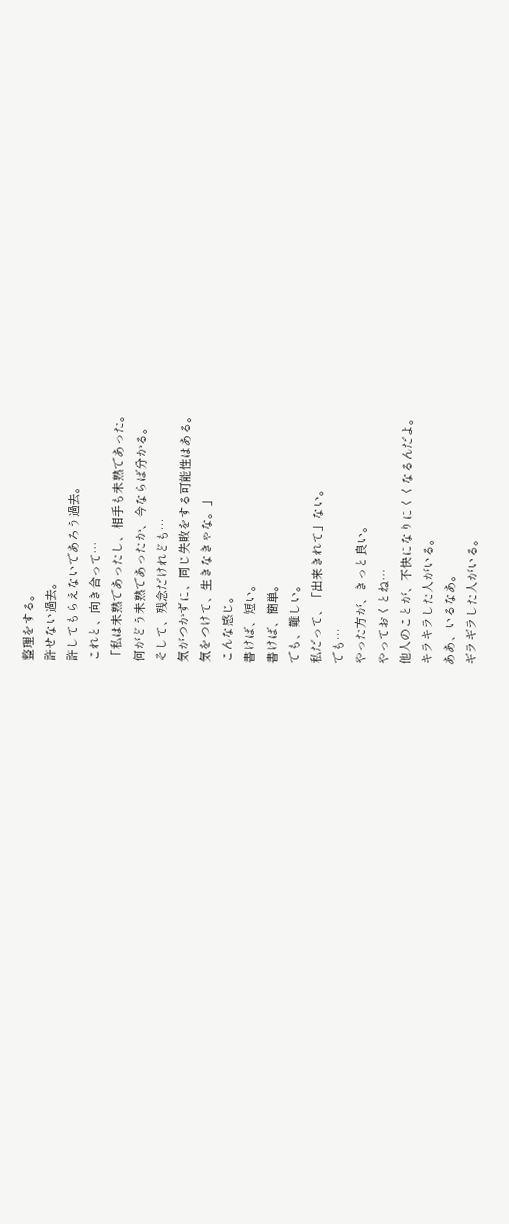整理をする。
許せない過去。
許してもらえないであろう過去。
これと、向き合って…
「私は未熟であったし、相手も未熟であった。
何がどう未熟であったか、今ならば分かる。
そして、残念だけれども…
気がつかずに、同じ失敗をする可能性はある。
気をつけて、生きなきゃな。」
こんな感じ。
書けば、短い。
書けば、簡単。
でも、難しい。
私だって、「出来きれて」ない。
でも…
やった方が、きっと良い。
やっておくとね…
他人のことが、不快になりにくくなるんだよ。
キラキラした人がいる。
ああ、いるなあ。
ギラギラした人がいる。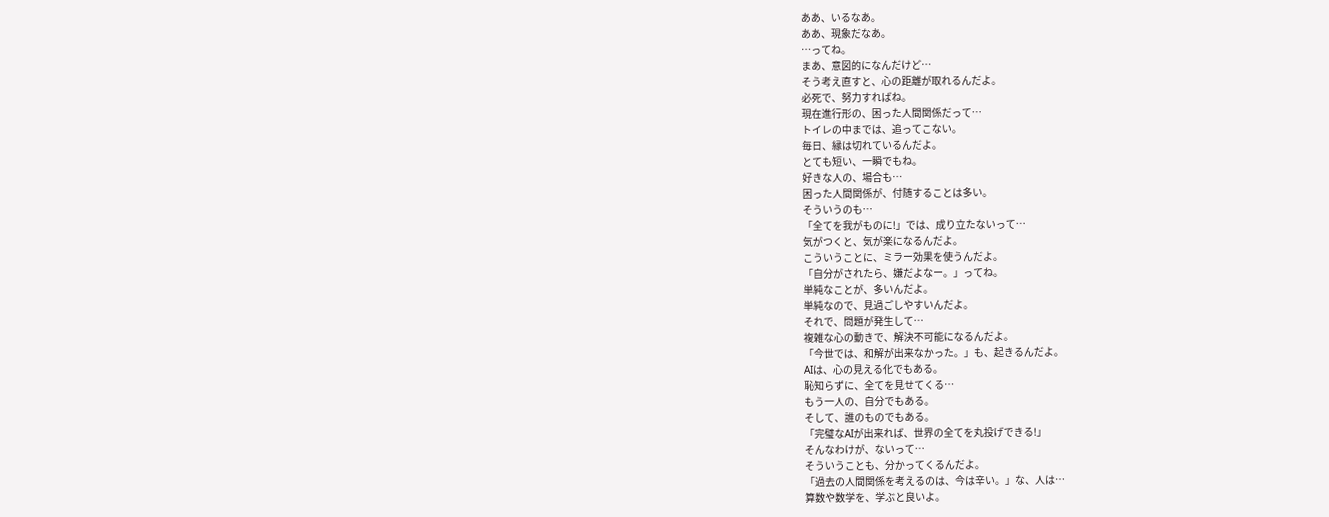ああ、いるなあ。
ああ、現象だなあ。
…ってね。
まあ、意図的になんだけど…
そう考え直すと、心の距離が取れるんだよ。
必死で、努力すればね。
現在進行形の、困った人間関係だって…
トイレの中までは、追ってこない。
毎日、縁は切れているんだよ。
とても短い、一瞬でもね。
好きな人の、場合も…
困った人間関係が、付随することは多い。
そういうのも…
「全てを我がものに!」では、成り立たないって…
気がつくと、気が楽になるんだよ。
こういうことに、ミラー効果を使うんだよ。
「自分がされたら、嫌だよなー。」ってね。
単純なことが、多いんだよ。
単純なので、見過ごしやすいんだよ。
それで、問題が発生して…
複雑な心の動きで、解決不可能になるんだよ。
「今世では、和解が出来なかった。」も、起きるんだよ。
AIは、心の見える化でもある。
恥知らずに、全てを見せてくる…
もう一人の、自分でもある。
そして、誰のものでもある。
「完璧なAIが出来れば、世界の全てを丸投げできる!」
そんなわけが、ないって…
そういうことも、分かってくるんだよ。
「過去の人間関係を考えるのは、今は辛い。」な、人は…
算数や数学を、学ぶと良いよ。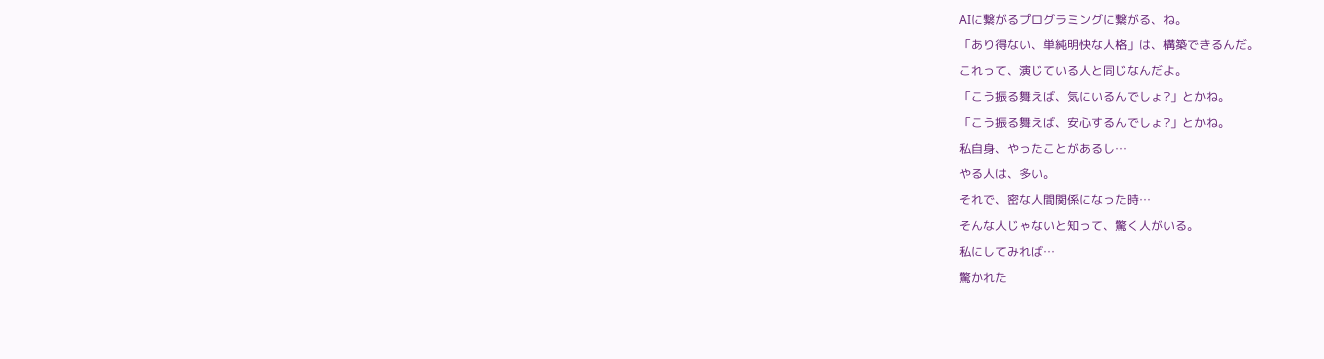AIに繋がるプログラミングに繋がる、ね。
「あり得ない、単純明快な人格」は、構築できるんだ。
これって、演じている人と同じなんだよ。
「こう振る舞えば、気にいるんでしょ?」とかね。
「こう振る舞えば、安心するんでしょ?」とかね。
私自身、やったことがあるし…
やる人は、多い。
それで、密な人間関係になった時…
そんな人じゃないと知って、驚く人がいる。
私にしてみれば…
驚かれた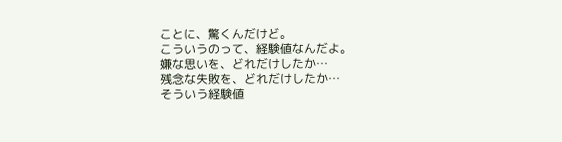ことに、驚くんだけど。
こういうのって、経験値なんだよ。
嫌な思いを、どれだけしたか…
残念な失敗を、どれだけしたか…
そういう経験値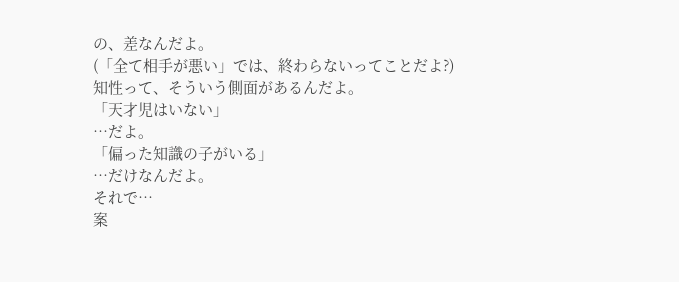の、差なんだよ。
(「全て相手が悪い」では、終わらないってことだよ?)
知性って、そういう側面があるんだよ。
「天才児はいない」
…だよ。
「偏った知識の子がいる」
…だけなんだよ。
それで…
案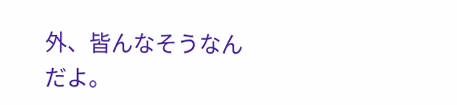外、皆んなそうなんだよ。